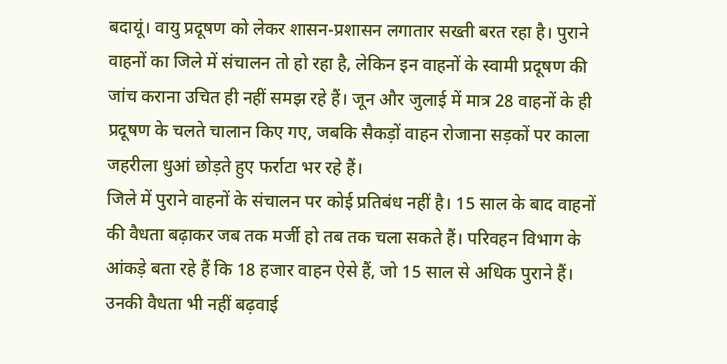बदायूं। वायु प्रदूषण को लेकर शासन-प्रशासन लगातार सख्ती बरत रहा है। पुराने वाहनों का जिले में संचालन तो हो रहा है, लेकिन इन वाहनों के स्वामी प्रदूषण की जांच कराना उचित ही नहीं समझ रहे हैं। जून और जुलाई में मात्र 28 वाहनों के ही प्रदूषण के चलते चालान किए गए, जबकि सैकड़ों वाहन रोजाना सड़कों पर काला जहरीला धुआं छोड़ते हुए फर्राटा भर रहे हैं।
जिले में पुराने वाहनों के संचालन पर कोई प्रतिबंध नहीं है। 15 साल के बाद वाहनों की वैधता बढ़ाकर जब तक मर्जी हो तब तक चला सकते हैं। परिवहन विभाग के आंकड़े बता रहे हैं कि 18 हजार वाहन ऐसे हैं, जो 15 साल से अधिक पुराने हैं। उनकी वैधता भी नहीं बढ़वाई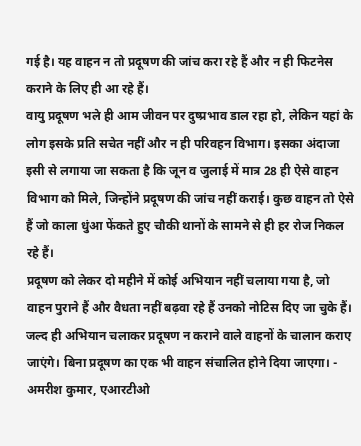गई है। यह वाहन न तो प्रदूषण की जांच करा रहे हैं और न ही फिटनेस कराने के लिए ही आ रहे हैं।
वायु प्रदूषण भले ही आम जीवन पर दुष्प्रभाव डाल रहा हो, लेकिन यहां के लोग इसके प्रति सचेत नहीं और न ही परिवहन विभाग। इसका अंदाजा इसी से लगाया जा सकता है कि जून व जुलाई में मात्र 28 ही ऐसे वाहन विभाग को मिले, जिन्होंने प्रदूषण की जांच नहीं कराई। कुछ वाहन तो ऐसे हैं जो काला धुंआ फेंकते हुए चौकी थानों के सामने से ही हर रोज निकल रहे हैं।
प्रदूषण को लेकर दो महीने में कोई अभियान नहीं चलाया गया है, जो वाहन पुराने हैं और वैधता नहीं बढ़वा रहे हैं उनको नोटिस दिए जा चुके हैं। जल्द ही अभियान चलाकर प्रदूषण न कराने वाले वाहनों के चालान कराए जाएंगे। बिना प्रदूषण का एक भी वाहन संचालित होने दिया जाएगा। - अमरीश कुमार, एआरटीओ